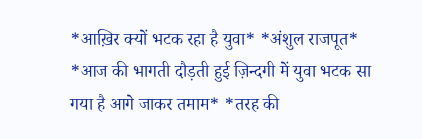*आख़िर क्यों भटक रहा है युवा* *अंशुल राजपूत*
*आज की भागती दौड़ती हुई ज़िन्दगी में युवा भटक सा गया है आगे जाकर तमाम* *तरह की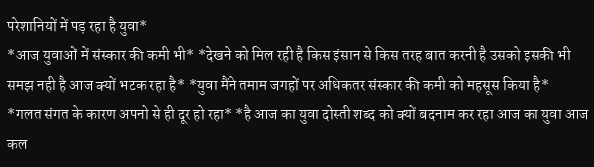परेशानियों में पड़ रहा है युवा*
*आज युवाओं में संस्कार की कमी भी* *देखने को मिल रही है किस इंसान से किस तरह बात करनी है उसको इसकी भी समझ नही है आज क्यों भटक रहा है* *युवा मैंने तमाम जगहों पर अधिकतर संस्कार की कमी को महसूस किया है*
*गलत संगत के कारण अपनो से ही दूर हो रहा* *है आज का युवा दोस्ती शब्द को क्यों बदनाम कर रहा आज का युवा आज कल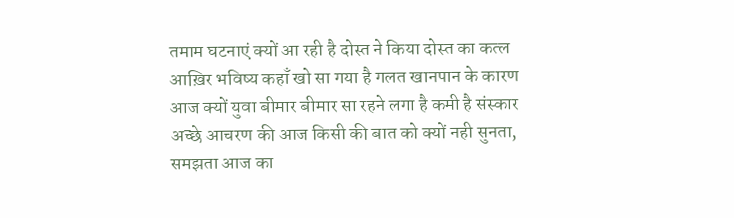तमाम घटनाएं क्यों आ रही है दोस्त ने किया दोस्त का कत्ल आख़िर भविष्य कहाँ खो सा गया है गलत खानपान के कारण आज क्यों युवा बीमार बीमार सा रहने लगा है कमी है संस्कार अच्छे आचरण की आज किसी की बात को क्यों नही सुनता, समझता आज का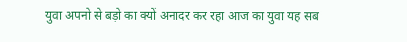युवा अपनो से बड़ो का क्यों अनादर कर रहा आज का युवा यह सब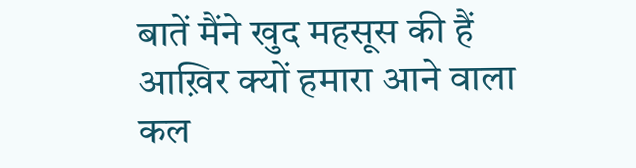बातें मैंने खुद महसूस की हैं आख़िर क्यों हमारा आने वाला कल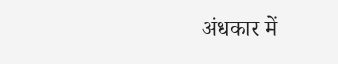अंधकार में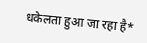धकेलता हुआ जा रहा है*